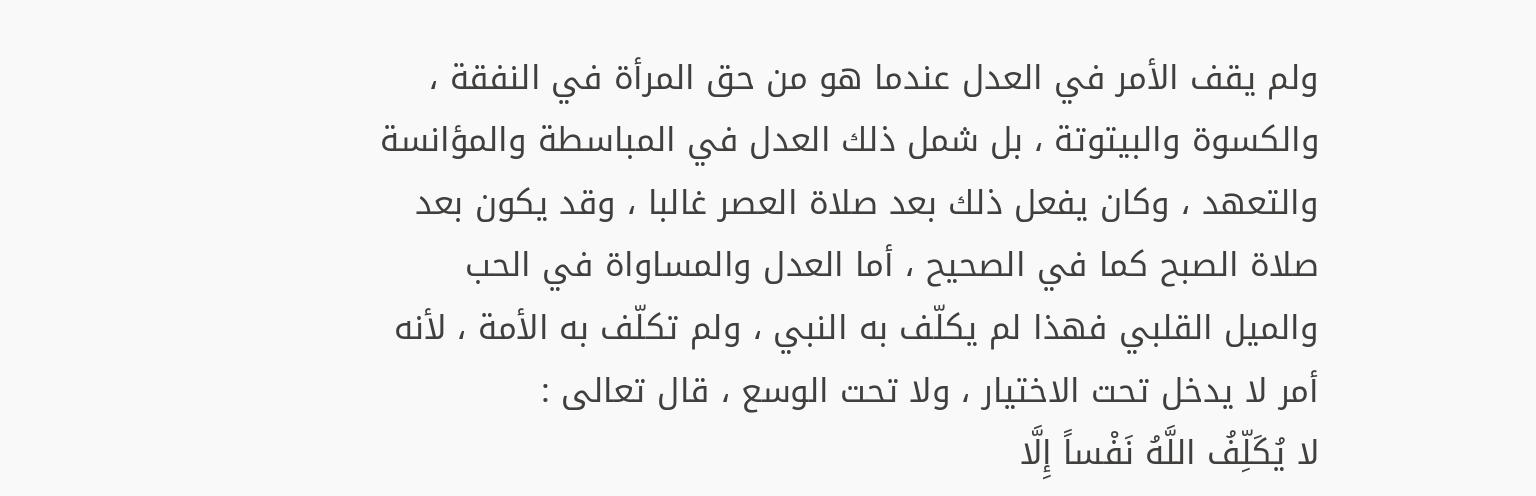ولم يقف الأمر في العدل عندما هو من حق المرأة في النفقة ، والكسوة والبيتوتة ، بل شمل ذلك العدل في المباسطة والمؤانسة والتعهد ، وكان يفعل ذلك بعد صلاة العصر غالبا ، وقد يكون بعد صلاة الصبح كما في الصحيح ، أما العدل والمساواة في الحب والميل القلبي فهذا لم يكلّف به النبي ، ولم تكلّف به الأمة ، لأنه أمر لا يدخل تحت الاختيار ، ولا تحت الوسع ، قال تعالى :
لا يُكَلِّفُ اللَّهُ نَفْساً إِلَّا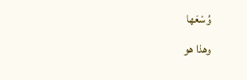وُسْعَها
وهذا هو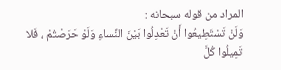المراد من قوله سبحانه :
وَلَنْ تَسْتَطِيعُوا أَنْ تَعْدِلُوا بَيْنَ النِّساءِ وَلَوْ حَرَصْتُمْ ، فَلا تَمِيلُوا كُلَّ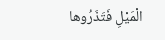الْمَيْلِ فَتَذَرُوها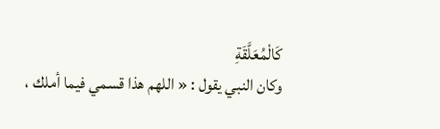كَالْمُعَلَّقَةِ
وكان النبي يقول : « اللهم هذا قسمي فيما أملك ،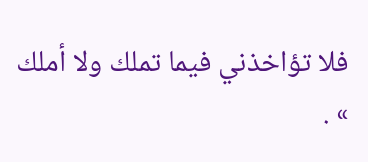فلا تؤاخذني فيما تملك ولا أملك » .